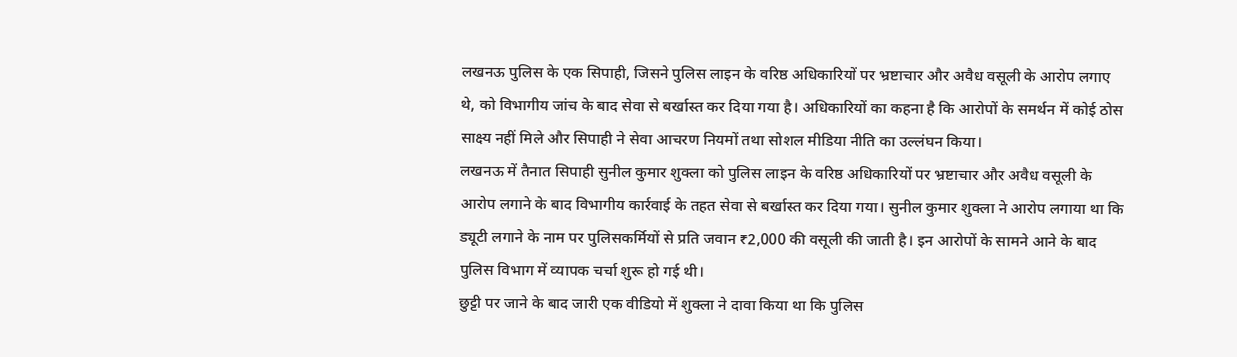लखनऊ पुलिस के एक सिपाही, जिसने पुलिस लाइन के वरिष्ठ अधिकारियों पर भ्रष्टाचार और अवैध वसूली के आरोप लगाए थे, को विभागीय जांच के बाद सेवा से बर्खास्त कर दिया गया है। अधिकारियों का कहना है कि आरोपों के समर्थन में कोई ठोस साक्ष्य नहीं मिले और सिपाही ने सेवा आचरण नियमों तथा सोशल मीडिया नीति का उल्लंघन किया।
लखनऊ में तैनात सिपाही सुनील कुमार शुक्ला को पुलिस लाइन के वरिष्ठ अधिकारियों पर भ्रष्टाचार और अवैध वसूली के आरोप लगाने के बाद विभागीय कार्रवाई के तहत सेवा से बर्खास्त कर दिया गया। सुनील कुमार शुक्ला ने आरोप लगाया था कि ड्यूटी लगाने के नाम पर पुलिसकर्मियों से प्रति जवान ₹2,000 की वसूली की जाती है। इन आरोपों के सामने आने के बाद पुलिस विभाग में व्यापक चर्चा शुरू हो गई थी।
छुट्टी पर जाने के बाद जारी एक वीडियो में शुक्ला ने दावा किया था कि पुलिस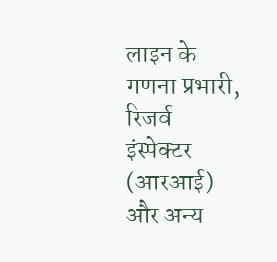लाइन के गणना प्रभारी, रिजर्व इंस्पेक्टर (आरआई) और अन्य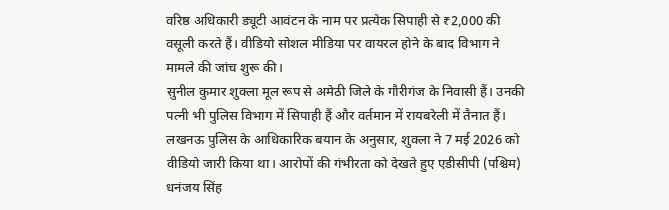वरिष्ठ अधिकारी ड्यूटी आवंटन के नाम पर प्रत्येक सिपाही से ₹2,000 की वसूली करते हैं। वीडियो सोशल मीडिया पर वायरल होने के बाद विभाग ने मामले की जांच शुरू की।
सुनील कुमार शुक्ला मूल रूप से अमेठी जिले के गौरीगंज के निवासी हैं। उनकी पत्नी भी पुलिस विभाग में सिपाही हैं और वर्तमान में रायबरेली में तैनात हैं।
लखनऊ पुलिस के आधिकारिक बयान के अनुसार, शुक्ला ने 7 मई 2026 को वीडियो जारी किया था। आरोपों की गंभीरता को देखते हुए एडीसीपी (पश्चिम) धनंजय सिंह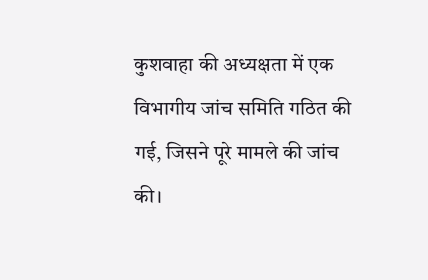कुशवाहा की अध्यक्षता में एक विभागीय जांच समिति गठित की गई, जिसने पूरे मामले की जांच की।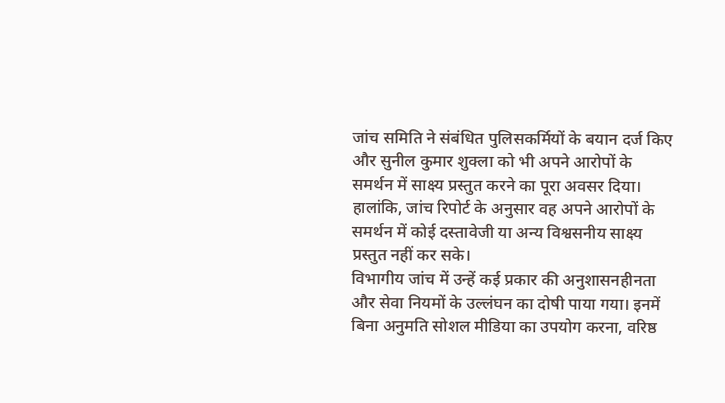जांच समिति ने संबंधित पुलिसकर्मियों के बयान दर्ज किए और सुनील कुमार शुक्ला को भी अपने आरोपों के समर्थन में साक्ष्य प्रस्तुत करने का पूरा अवसर दिया। हालांकि, जांच रिपोर्ट के अनुसार वह अपने आरोपों के समर्थन में कोई दस्तावेजी या अन्य विश्वसनीय साक्ष्य प्रस्तुत नहीं कर सके।
विभागीय जांच में उन्हें कई प्रकार की अनुशासनहीनता और सेवा नियमों के उल्लंघन का दोषी पाया गया। इनमें बिना अनुमति सोशल मीडिया का उपयोग करना, वरिष्ठ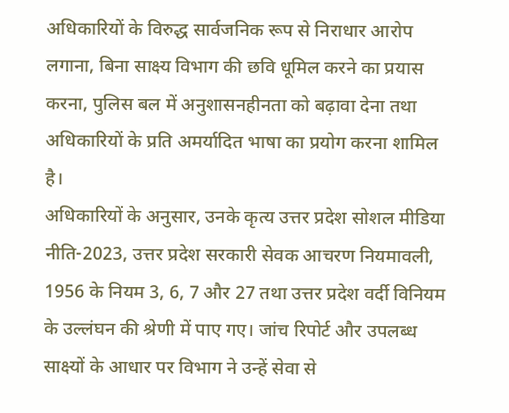अधिकारियों के विरुद्ध सार्वजनिक रूप से निराधार आरोप लगाना, बिना साक्ष्य विभाग की छवि धूमिल करने का प्रयास करना, पुलिस बल में अनुशासनहीनता को बढ़ावा देना तथा अधिकारियों के प्रति अमर्यादित भाषा का प्रयोग करना शामिल है।
अधिकारियों के अनुसार, उनके कृत्य उत्तर प्रदेश सोशल मीडिया नीति-2023, उत्तर प्रदेश सरकारी सेवक आचरण नियमावली, 1956 के नियम 3, 6, 7 और 27 तथा उत्तर प्रदेश वर्दी विनियम के उल्लंघन की श्रेणी में पाए गए। जांच रिपोर्ट और उपलब्ध साक्ष्यों के आधार पर विभाग ने उन्हें सेवा से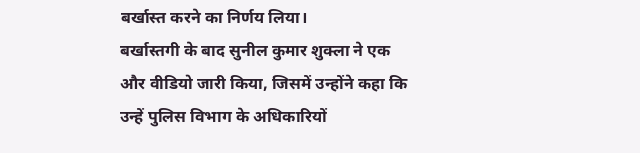बर्खास्त करने का निर्णय लिया।
बर्खास्तगी के बाद सुनील कुमार शुक्ला ने एक और वीडियो जारी किया, जिसमें उन्होंने कहा कि उन्हें पुलिस विभाग के अधिकारियों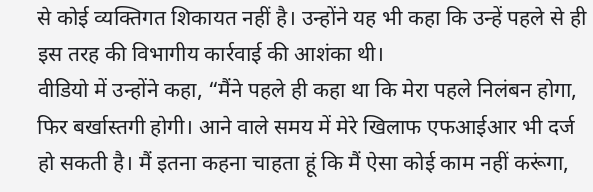से कोई व्यक्तिगत शिकायत नहीं है। उन्होंने यह भी कहा कि उन्हें पहले से ही इस तरह की विभागीय कार्रवाई की आशंका थी।
वीडियो में उन्होंने कहा, “मैंने पहले ही कहा था कि मेरा पहले निलंबन होगा, फिर बर्खास्तगी होगी। आने वाले समय में मेरे खिलाफ एफआईआर भी दर्ज हो सकती है। मैं इतना कहना चाहता हूं कि मैं ऐसा कोई काम नहीं करूंगा,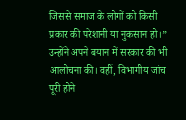जिससे समाज के लोगों को किसी प्रकार की परेशानी या नुकसान हो।”
उन्होंने अपने बयान में सरकार की भी आलोचना की। वहीं, विभागीय जांच पूरी होने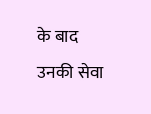के बाद उनकी सेवा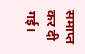समाप्त कर दी गई।